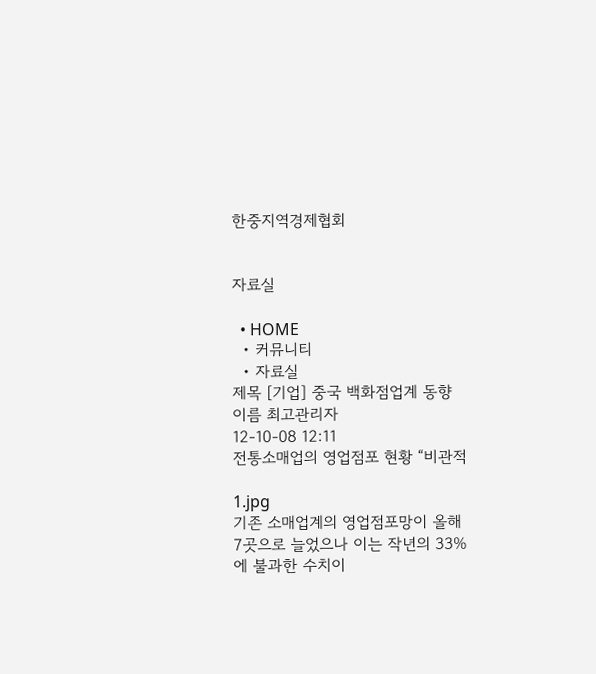한중지역경제협회


자료실

  • HOME
  • 커뮤니티
  • 자료실
제목 [기업] 중국 백화점업계 동향
이름 최고관리자
12-10-08 12:11
전통소매업의 영업점포 현황 “비관적

1.jpg
기존 소매업계의 영업점포망이 올해 7곳으로 늘었으나 이는 작년의 33%에 불과한 수치이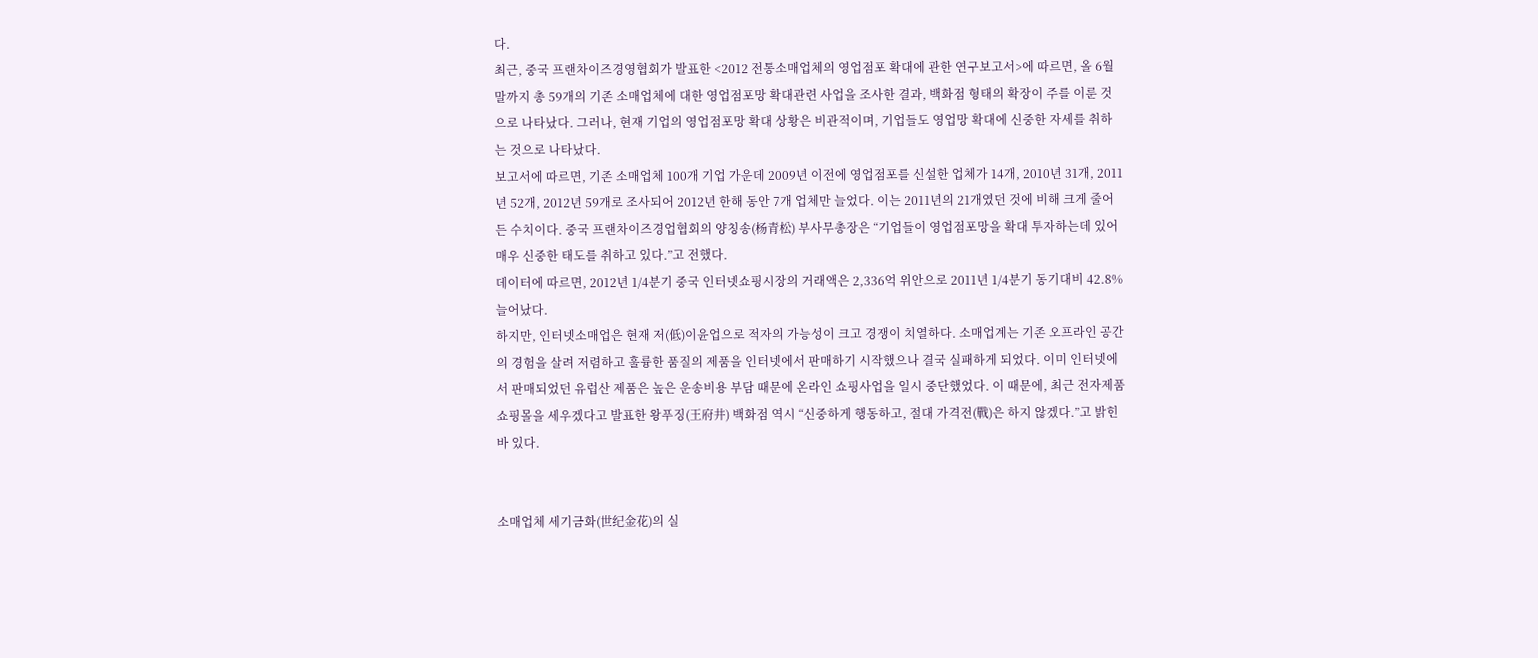다.
최근, 중국 프랜차이즈경영협회가 발표한 <2012 전통소매업체의 영업점포 확대에 관한 연구보고서>에 따르면, 올 6월 말까지 총 59개의 기존 소매업체에 대한 영업점포망 확대관련 사업을 조사한 결과, 백화점 형태의 확장이 주를 이룬 것으로 나타났다. 그러나, 현재 기업의 영업점포망 확대 상황은 비관적이며, 기업들도 영업망 확대에 신중한 자세를 취하는 것으로 나타났다.
보고서에 따르면, 기존 소매업체 100개 기업 가운데 2009년 이전에 영업점포를 신설한 업체가 14개, 2010년 31개, 2011년 52개, 2012년 59개로 조사되어 2012년 한해 동안 7개 업체만 늘었다. 이는 2011년의 21개였던 것에 비해 크게 줄어든 수치이다. 중국 프랜차이즈경업협회의 양칭송(杨青松) 부사무총장은 “기업들이 영업점포망을 확대 투자하는데 있어 매우 신중한 태도를 취하고 있다.”고 전했다.
데이터에 따르면, 2012년 1/4분기 중국 인터넷쇼핑시장의 거래액은 2,336억 위안으로 2011년 1/4분기 동기대비 42.8% 늘어났다.
하지만, 인터넷소매업은 현재 저(低)이윤업으로 적자의 가능성이 크고 경쟁이 치열하다. 소매업계는 기존 오프라인 공간의 경험을 살려 저렴하고 훌륭한 품질의 제품을 인터넷에서 판매하기 시작했으나 결국 실패하게 되었다. 이미 인터넷에서 판매되었던 유럽산 제품은 높은 운송비용 부담 때문에 온라인 쇼핑사업을 일시 중단했었다. 이 때문에, 최근 전자제품쇼핑몰을 세우겠다고 발표한 왕푸징(王府井) 백화점 역시 “신중하게 행동하고, 절대 가격전(戰)은 하지 않겠다.”고 밝힌 바 있다.


소매업체 세기금화(世纪金花)의 실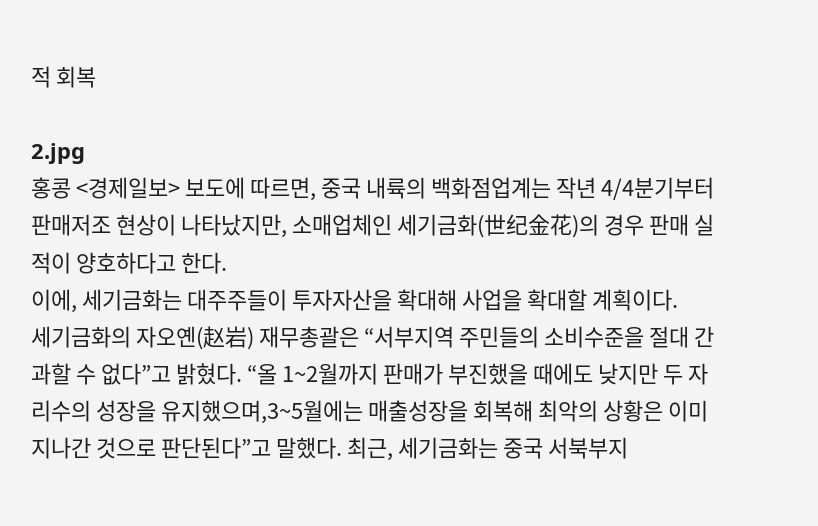적 회복

2.jpg
홍콩 <경제일보> 보도에 따르면, 중국 내륙의 백화점업계는 작년 4/4분기부터 판매저조 현상이 나타났지만, 소매업체인 세기금화(世纪金花)의 경우 판매 실적이 양호하다고 한다.
이에, 세기금화는 대주주들이 투자자산을 확대해 사업을 확대할 계획이다.
세기금화의 자오옌(赵岩) 재무총괄은 “서부지역 주민들의 소비수준을 절대 간과할 수 없다”고 밝혔다. “올 1~2월까지 판매가 부진했을 때에도 낮지만 두 자리수의 성장을 유지했으며,3~5월에는 매출성장을 회복해 최악의 상황은 이미 지나간 것으로 판단된다”고 말했다. 최근, 세기금화는 중국 서북부지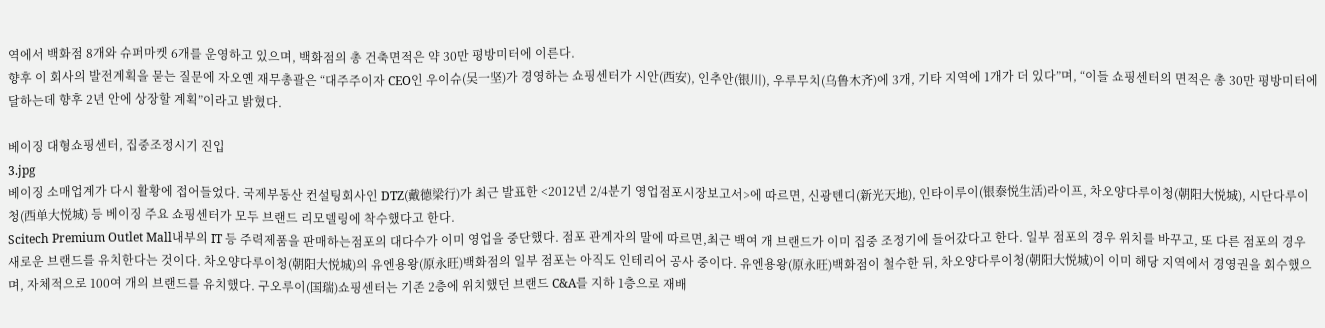역에서 백화점 8개와 슈퍼마켓 6개를 운영하고 있으며, 백화점의 총 건축면적은 약 30만 평방미터에 이른다.
향후 이 회사의 발전계획을 묻는 질문에 자오옌 재무총괄은 “대주주이자 CEO인 우이슈(吴一坚)가 경영하는 쇼핑센터가 시안(西安), 인추안(银川), 우루무치(乌鲁木齐)에 3개, 기타 지역에 1개가 더 있다”며, “이들 쇼핑센터의 면적은 총 30만 평방미터에 달하는데 향후 2년 안에 상장할 계획”이라고 밝혔다.

베이징 대형쇼핑센터, 집중조정시기 진입
3.jpg
베이징 소매업계가 다시 활황에 접어들었다. 국제부동산 컨설팅회사인 DTZ(戴德梁行)가 최근 발표한 <2012년 2/4분기 영업점포시장보고서>에 따르면, 신광톈디(新光天地), 인타이루이(银泰悦生活)라이프, 차오양다루이청(朝阳大悦城), 시단다루이청(西单大悦城) 등 베이징 주요 쇼핑센터가 모두 브랜드 리모델링에 착수했다고 한다.
Scitech Premium Outlet Mall내부의 IT 등 주력제품을 판매하는점포의 대다수가 이미 영업을 중단했다. 점포 관계자의 말에 따르면,최근 백여 개 브랜드가 이미 집중 조정기에 들어갔다고 한다. 일부 점포의 경우 위치를 바꾸고, 또 다른 점포의 경우 새로운 브랜드를 유치한다는 것이다. 차오양다루이청(朝阳大悦城)의 유엔용왕(原永旺)백화점의 일부 점포는 아직도 인테리어 공사 중이다. 유엔용왕(原永旺)백화점이 철수한 뒤, 차오양다루이청(朝阳大悦城)이 이미 해당 지역에서 경영권을 회수했으며, 자체적으로 100여 개의 브랜드를 유치했다. 구오루이(国瑞)쇼핑센터는 기존 2층에 위치했던 브랜드 C&A를 지하 1층으로 재배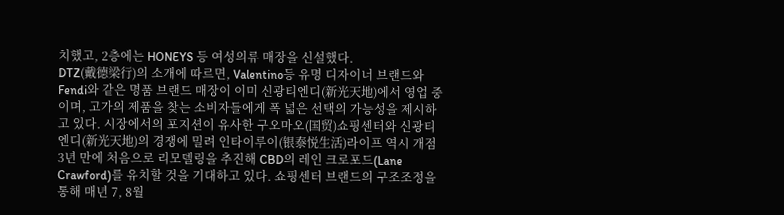치했고, 2층에는 HONEYS 등 여성의류 매장을 신설했다.
DTZ(戴德梁行)의 소개에 따르면, Valentino등 유명 디자이너 브랜드와 Fendi와 같은 명품 브랜드 매장이 이미 신광티엔디(新光天地)에서 영업 중이며, 고가의 제품을 찾는 소비자들에게 폭 넓은 선택의 가능성을 제시하고 있다. 시장에서의 포지션이 유사한 구오마오(国贸)쇼핑센터와 신광티엔디(新光天地)의 경쟁에 밀려 인타이루이(银泰悦生活)라이프 역시 개점 3년 만에 처음으로 리모델링을 추진해 CBD의 레인 크로포드(Lane Crawford)를 유치할 것을 기대하고 있다. 쇼핑센터 브랜드의 구조조정을 통해 매년 7, 8월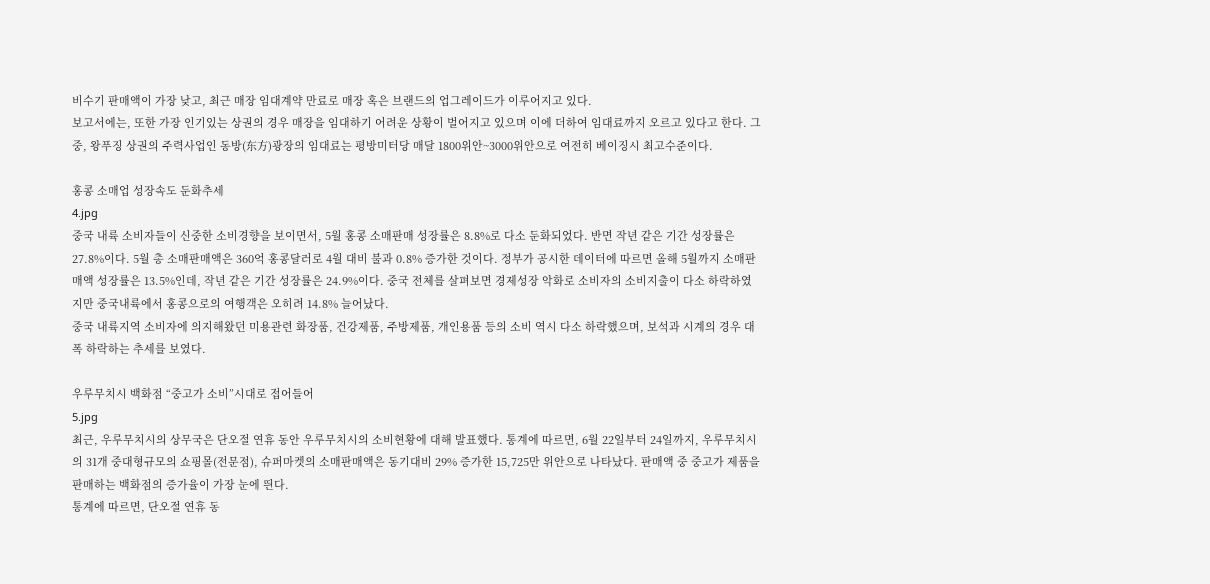비수기 판매액이 가장 낮고, 최근 매장 임대계약 만료로 매장 혹은 브랜드의 업그레이드가 이루어지고 있다.
보고서에는, 또한 가장 인기있는 상권의 경우 매장을 임대하기 어려운 상황이 벌어지고 있으며 이에 더하여 임대료까지 오르고 있다고 한다. 그 중, 왕푸징 상권의 주력사업인 동방(东方)광장의 임대료는 평방미터당 매달 1800위안~3000위안으로 여전히 베이징시 최고수준이다.

홍콩 소매업 성장속도 둔화추세
4.jpg
중국 내륙 소비자들이 신중한 소비경향을 보이면서, 5월 홍콩 소매판매 성장률은 8.8%로 다소 둔화되었다. 반면 작년 같은 기간 성장률은 27.8%이다. 5월 총 소매판매액은 360억 홍콩달러로 4월 대비 불과 0.8% 증가한 것이다. 정부가 공시한 데이터에 따르면 올해 5월까지 소매판매액 성장률은 13.5%인데, 작년 같은 기간 성장률은 24.9%이다. 중국 전체를 살펴보면 경제성장 악화로 소비자의 소비지출이 다소 하락하였지만 중국내륙에서 홍콩으로의 여행객은 오히려 14.8% 늘어났다.
중국 내륙지역 소비자에 의지해왔던 미용관련 화장품, 건강제품, 주방제품, 개인용품 등의 소비 역시 다소 하락했으며, 보석과 시계의 경우 대폭 하락하는 추세를 보였다.

우루무치시 백화점 “중고가 소비”시대로 접어들어
5.jpg
최근, 우루무치시의 상무국은 단오절 연휴 동안 우루무치시의 소비현황에 대해 발표했다. 통계에 따르면, 6월 22일부터 24일까지, 우루무치시의 31개 중대형규모의 쇼핑몰(전문점), 슈퍼마켓의 소매판매액은 동기대비 29% 증가한 15,725만 위안으로 나타났다. 판매액 중 중고가 제품을 판매하는 백화점의 증가율이 가장 눈에 띈다.
통계에 따르면, 단오절 연휴 동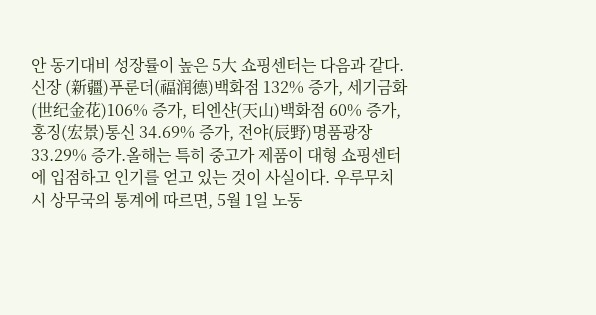안 동기대비 성장률이 높은 5大 쇼핑센터는 다음과 같다. 신장 (新疆)푸룬더(福润德)백화점 132% 증가, 세기금화(世纪金花)106% 증가, 티엔샨(天山)백화점 60% 증가, 홍징(宏景)통신 34.69% 증가, 전야(辰野)명품광장 33.29% 증가.올해는 특히 중고가 제품이 대형 쇼핑센터에 입점하고 인기를 얻고 있는 것이 사실이다. 우루무치시 상무국의 통계에 따르면, 5월 1일 노동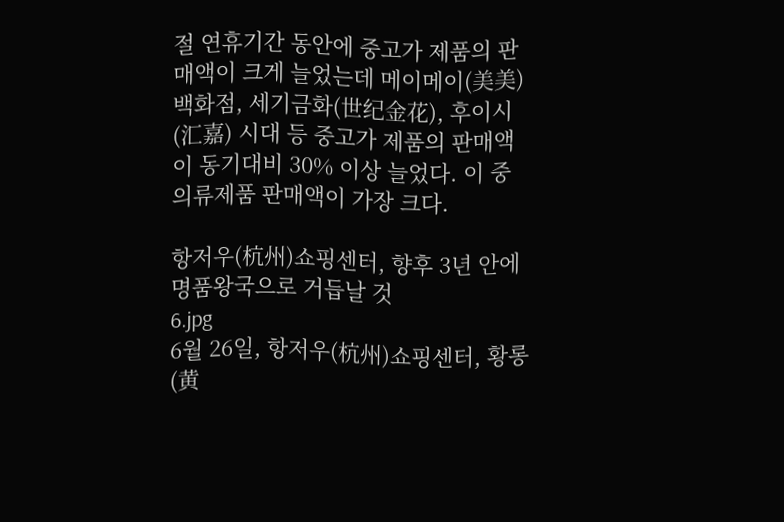절 연휴기간 동안에 중고가 제품의 판매액이 크게 늘었는데 메이메이(美美)백화점, 세기금화(世纪金花), 후이시(汇嘉) 시대 등 중고가 제품의 판매액이 동기대비 30% 이상 늘었다. 이 중 의류제품 판매액이 가장 크다.

항저우(杭州)쇼핑센터, 향후 3년 안에 명품왕국으로 거듭날 것
6.jpg
6월 26일, 항저우(杭州)쇼핑센터, 황롱(黄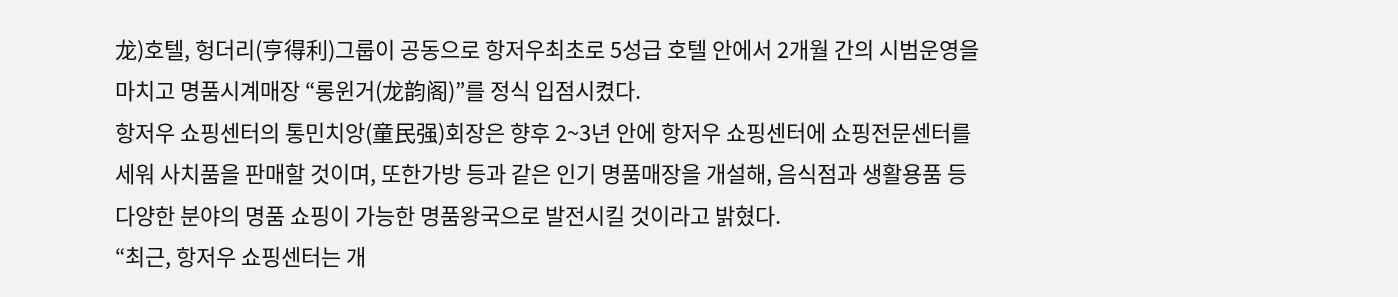龙)호텔, 헝더리(亨得利)그룹이 공동으로 항저우최초로 5성급 호텔 안에서 2개월 간의 시범운영을 마치고 명품시계매장 “롱윈거(龙韵阁)”를 정식 입점시켰다.
항저우 쇼핑센터의 통민치앙(童民强)회장은 향후 2~3년 안에 항저우 쇼핑센터에 쇼핑전문센터를 세워 사치품을 판매할 것이며, 또한가방 등과 같은 인기 명품매장을 개설해, 음식점과 생활용품 등 다양한 분야의 명품 쇼핑이 가능한 명품왕국으로 발전시킬 것이라고 밝혔다.
“최근, 항저우 쇼핑센터는 개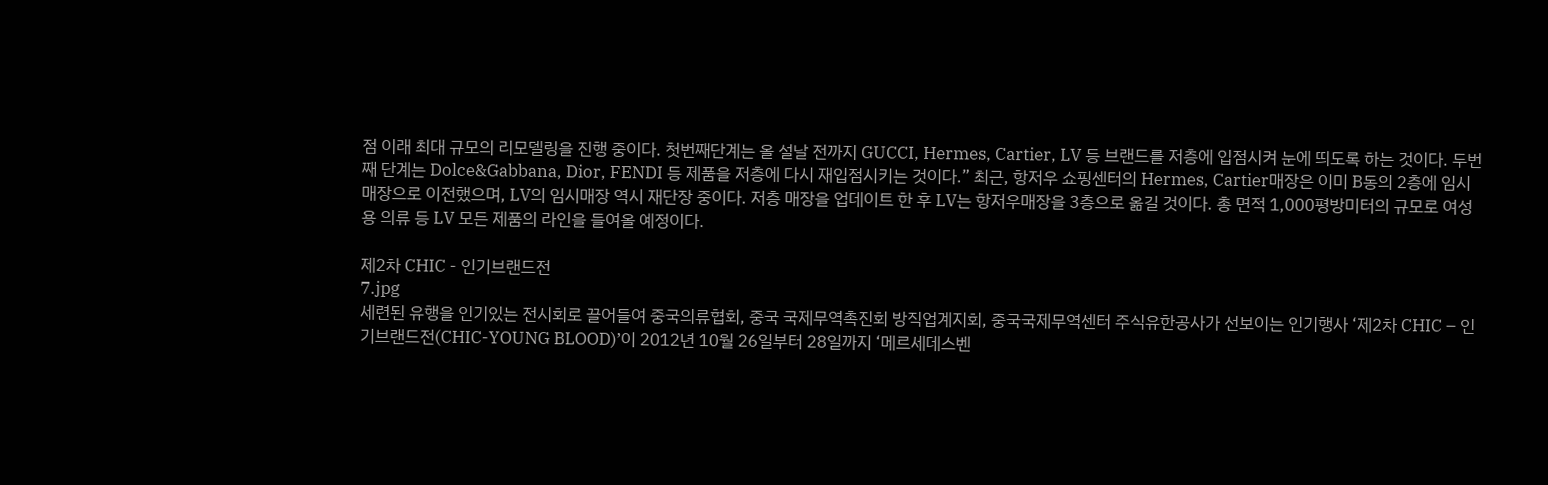점 이래 최대 규모의 리모델링을 진행 중이다. 첫번째단계는 올 설날 전까지 GUCCI, Hermes, Cartier, LV 등 브랜드를 저층에 입점시켜 눈에 띄도록 하는 것이다. 두번째 단계는 Dolce&Gabbana, Dior, FENDI 등 제품을 저층에 다시 재입점시키는 것이다.” 최근, 항저우 쇼핑센터의 Hermes, Cartier매장은 이미 B동의 2층에 임시매장으로 이전했으며, LV의 임시매장 역시 재단장 중이다. 저층 매장을 업데이트 한 후 LV는 항저우매장을 3층으로 옮길 것이다. 총 면적 1,000평방미터의 규모로 여성용 의류 등 LV 모든 제품의 라인을 들여올 예정이다.

제2차 CHIC - 인기브랜드전
7.jpg
세련된 유행을 인기있는 전시회로 끌어들여 중국의류협회, 중국 국제무역촉진회 방직업계지회, 중국국제무역센터 주식유한공사가 선보이는 인기행사 ‘제2차 CHIC – 인기브랜드전(CHIC-YOUNG BLOOD)’이 2012년 10월 26일부터 28일까지 ‘메르세데스벤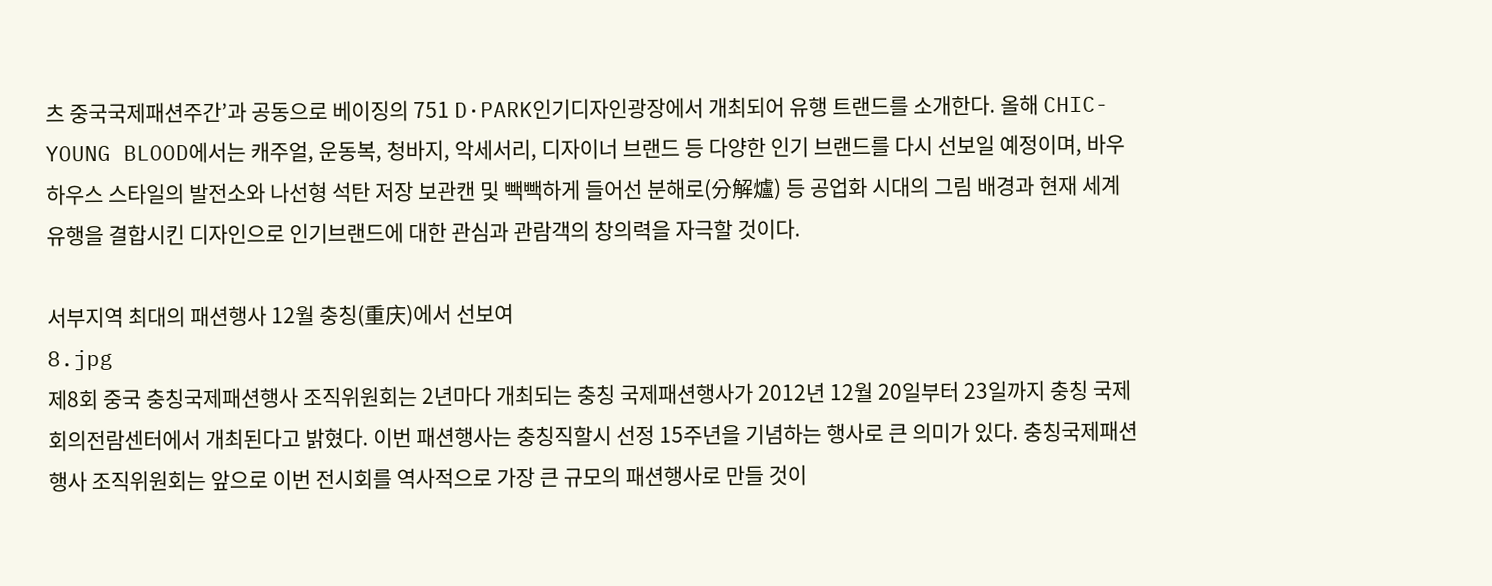츠 중국국제패션주간’과 공동으로 베이징의 751 D·PARK인기디자인광장에서 개최되어 유행 트랜드를 소개한다. 올해 CHIC-YOUNG BLOOD에서는 캐주얼, 운동복, 청바지, 악세서리, 디자이너 브랜드 등 다양한 인기 브랜드를 다시 선보일 예정이며, 바우하우스 스타일의 발전소와 나선형 석탄 저장 보관캔 및 빽빽하게 들어선 분해로(分解爐) 등 공업화 시대의 그림 배경과 현재 세계유행을 결합시킨 디자인으로 인기브랜드에 대한 관심과 관람객의 창의력을 자극할 것이다.

서부지역 최대의 패션행사 12월 충칭(重庆)에서 선보여
8.jpg
제8회 중국 충칭국제패션행사 조직위원회는 2년마다 개최되는 충칭 국제패션행사가 2012년 12월 20일부터 23일까지 충칭 국제회의전람센터에서 개최된다고 밝혔다. 이번 패션행사는 충칭직할시 선정 15주년을 기념하는 행사로 큰 의미가 있다. 충칭국제패션행사 조직위원회는 앞으로 이번 전시회를 역사적으로 가장 큰 규모의 패션행사로 만들 것이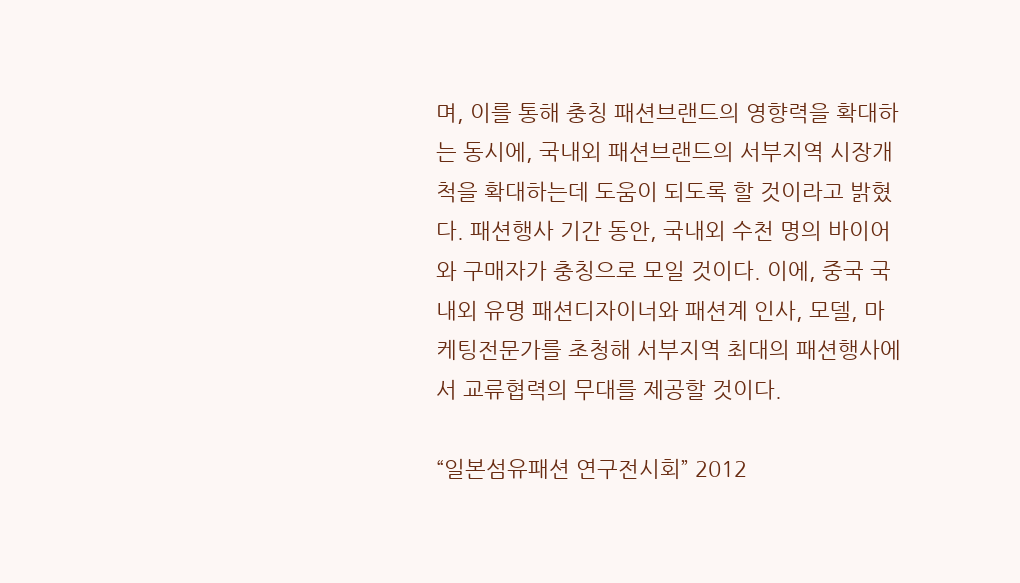며, 이를 통해 충칭 패션브랜드의 영향력을 확대하는 동시에, 국내외 패션브랜드의 서부지역 시장개척을 확대하는데 도움이 되도록 할 것이라고 밝혔다. 패션행사 기간 동안, 국내외 수천 명의 바이어와 구매자가 충칭으로 모일 것이다. 이에, 중국 국내외 유명 패션디자이너와 패션계 인사, 모델, 마케팅전문가를 초청해 서부지역 최대의 패션행사에서 교류협력의 무대를 제공할 것이다.

“일본섬유패션 연구전시회” 2012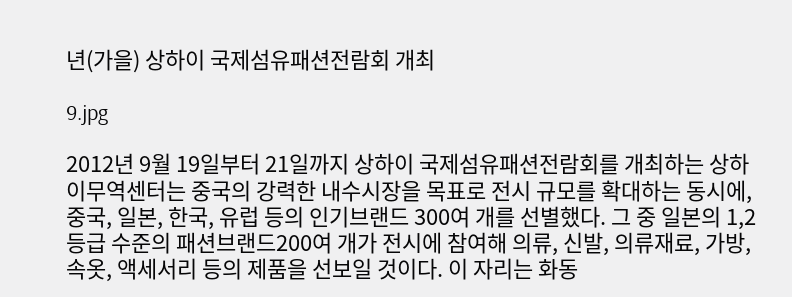년(가을) 상하이 국제섬유패션전람회 개최

9.jpg

2012년 9월 19일부터 21일까지 상하이 국제섬유패션전람회를 개최하는 상하이무역센터는 중국의 강력한 내수시장을 목표로 전시 규모를 확대하는 동시에, 중국, 일본, 한국, 유럽 등의 인기브랜드 300여 개를 선별했다. 그 중 일본의 1,2등급 수준의 패션브랜드200여 개가 전시에 참여해 의류, 신발, 의류재료, 가방, 속옷, 액세서리 등의 제품을 선보일 것이다. 이 자리는 화동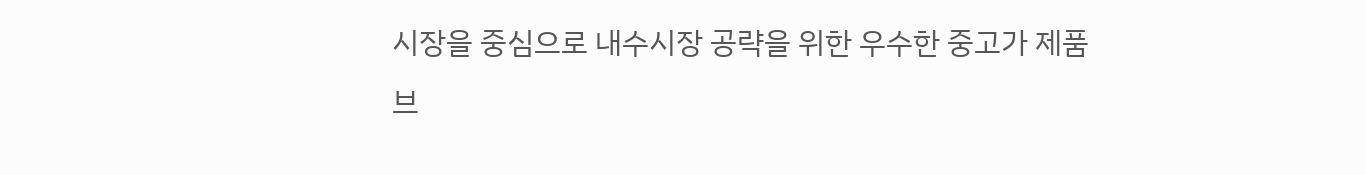시장을 중심으로 내수시장 공략을 위한 우수한 중고가 제품 브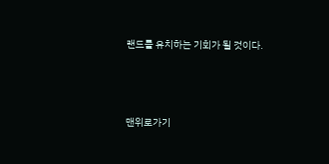랜드를 유치하는 기회가 될 것이다.





맨위로가기